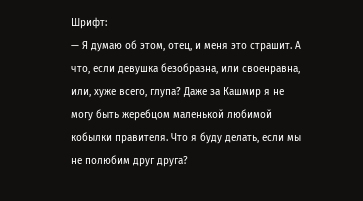Шрифт:
— Я думаю об этом, отец, и меня это страшит. А что, если девушка безобразна, или своенравна, или, хуже всего, глупа? Даже за Кашмир я не могу быть жеребцом маленькой любимой кобылки правителя. Что я буду делать, если мы не полюбим друг друга?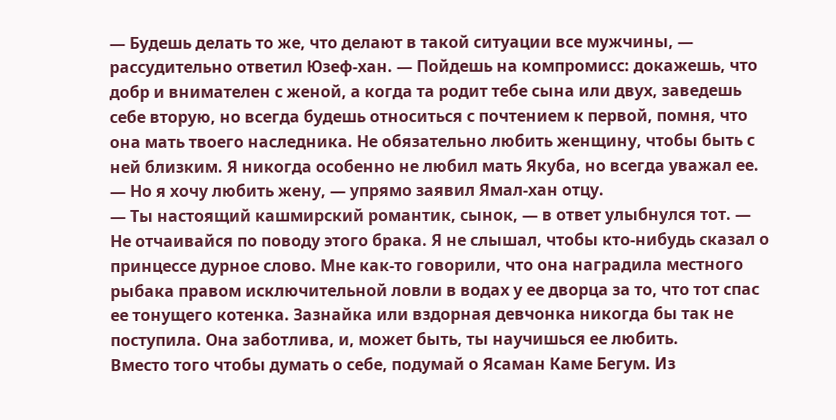— Будешь делать то же, что делают в такой ситуации все мужчины, — рассудительно ответил Юзеф-хан. — Пойдешь на компромисс: докажешь, что добр и внимателен с женой, а когда та родит тебе сына или двух, заведешь себе вторую, но всегда будешь относиться с почтением к первой, помня, что она мать твоего наследника. Не обязательно любить женщину, чтобы быть с ней близким. Я никогда особенно не любил мать Якуба, но всегда уважал ее.
— Но я хочу любить жену, — упрямо заявил Ямал-хан отцу.
— Ты настоящий кашмирский романтик, сынок, — в ответ улыбнулся тот. — Не отчаивайся по поводу этого брака. Я не слышал, чтобы кто-нибудь сказал о принцессе дурное слово. Мне как-то говорили, что она наградила местного рыбака правом исключительной ловли в водах у ее дворца за то, что тот спас ее тонущего котенка. Зазнайка или вздорная девчонка никогда бы так не поступила. Она заботлива, и, может быть, ты научишься ее любить.
Вместо того чтобы думать о себе, подумай о Ясаман Каме Бегум. Из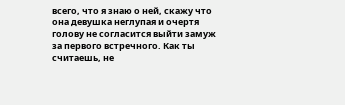всего, что я знаю о ней, скажу что она девушка неглупая и очертя голову не согласится выйти замуж за первого встречного. Как ты считаешь, не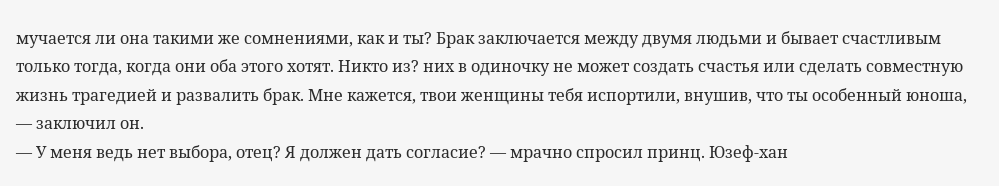мучается ли она такими же сомнениями, как и ты? Брак заключается между двумя людьми и бывает счастливым только тогда, когда они оба этого хотят. Никто из? них в одиночку не может создать счастья или сделать совместную жизнь трагедией и развалить брак. Мне кажется, твои женщины тебя испортили, внушив, что ты особенный юноша, — заключил он.
— У меня ведь нет выбора, отец? Я должен дать согласие? — мрачно спросил принц. Юзеф-хан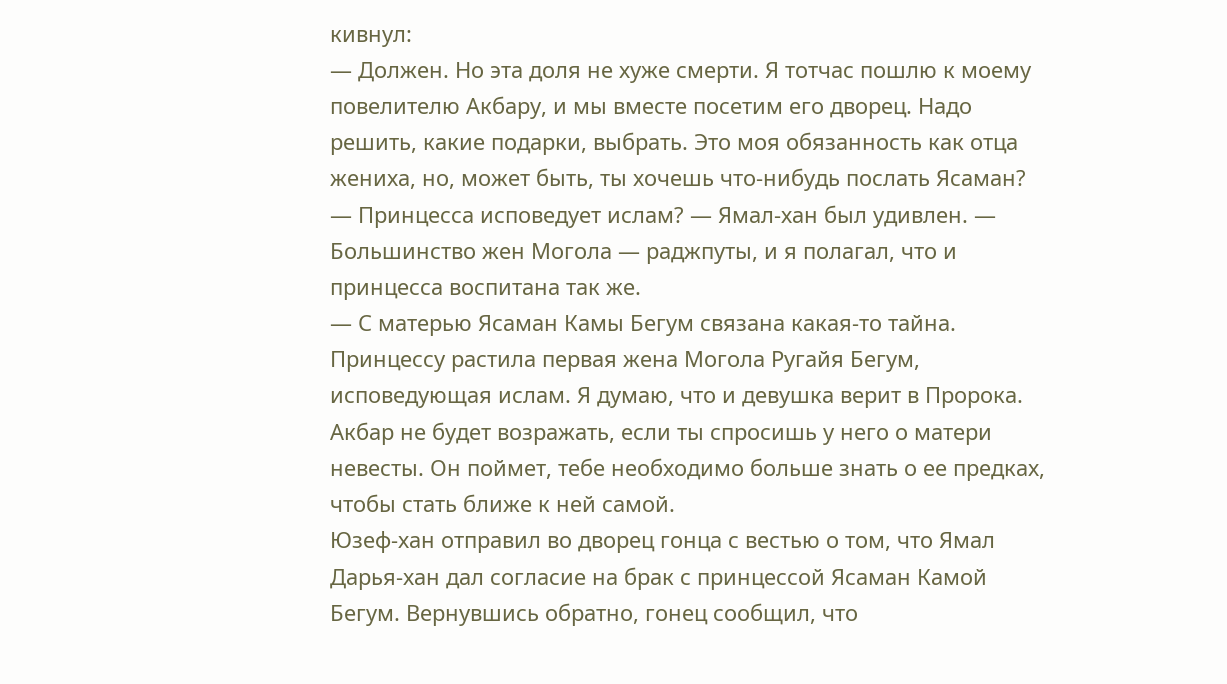кивнул:
— Должен. Но эта доля не хуже смерти. Я тотчас пошлю к моему повелителю Акбару, и мы вместе посетим его дворец. Надо решить, какие подарки, выбрать. Это моя обязанность как отца жениха, но, может быть, ты хочешь что-нибудь послать Ясаман?
— Принцесса исповедует ислам? — Ямал-хан был удивлен. — Большинство жен Могола — раджпуты, и я полагал, что и принцесса воспитана так же.
— С матерью Ясаман Камы Бегум связана какая-то тайна. Принцессу растила первая жена Могола Ругайя Бегум, исповедующая ислам. Я думаю, что и девушка верит в Пророка. Акбар не будет возражать, если ты спросишь у него о матери невесты. Он поймет, тебе необходимо больше знать о ее предках, чтобы стать ближе к ней самой.
Юзеф-хан отправил во дворец гонца с вестью о том, что Ямал Дарья-хан дал согласие на брак с принцессой Ясаман Камой Бегум. Вернувшись обратно, гонец сообщил, что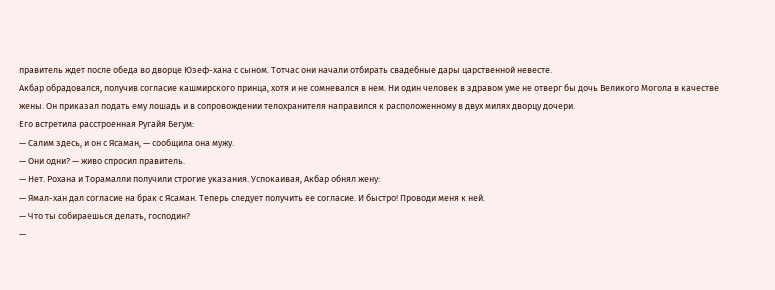правитель ждет после обеда во дворце Юзеф-хана с сыном. Тотчас они начали отбирать свадебные дары царственной невесте.
Акбар обрадовался, получив согласие кашмирского принца, хотя и не сомневался в нем. Ни один человек в здравом уме не отверг бы дочь Великого Могола в качестве жены. Он приказал подать ему лошадь и в сопровождении телохранителя направился к расположенному в двух милях дворцу дочери.
Его встретила расстроенная Ругайя Бегум:
— Салим здесь, и он с Ясаман, — сообщила она мужу.
— Они одни? — живо спросил правитель.
— Нет. Рохана и Торамалли получили строгие указания. Успокаивая, Акбар обнял жену:
— Ямал-хан дал согласие на брак с Ясаман. Теперь следует получить ее согласие. И быстро! Проводи меня к ней.
— Что ты собираешься делать, господин?
—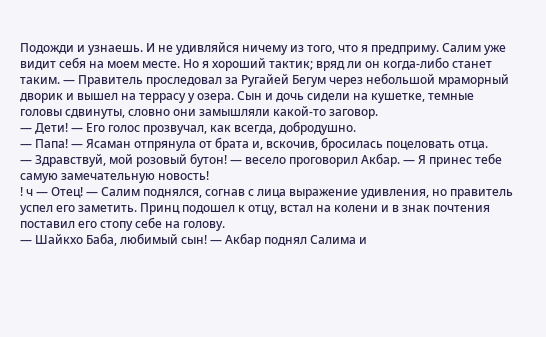Подожди и узнаешь. И не удивляйся ничему из того, что я предприму. Салим уже видит себя на моем месте. Но я хороший тактик; вряд ли он когда-либо станет таким. — Правитель проследовал за Ругайей Бегум через небольшой мраморный дворик и вышел на террасу у озера. Сын и дочь сидели на кушетке, темные головы сдвинуты, словно они замышляли какой-то заговор.
— Дети! — Его голос прозвучал, как всегда, добродушно.
— Папа! — Ясаман отпрянула от брата и, вскочив, бросилась поцеловать отца.
— Здравствуй, мой розовый бутон! — весело проговорил Акбар. — Я принес тебе самую замечательную новость!
! ч — Отец! — Салим поднялся, согнав с лица выражение удивления, но правитель успел его заметить. Принц подошел к отцу, встал на колени и в знак почтения поставил его стопу себе на голову.
— Шайкхо Баба, любимый сын! — Акбар поднял Салима и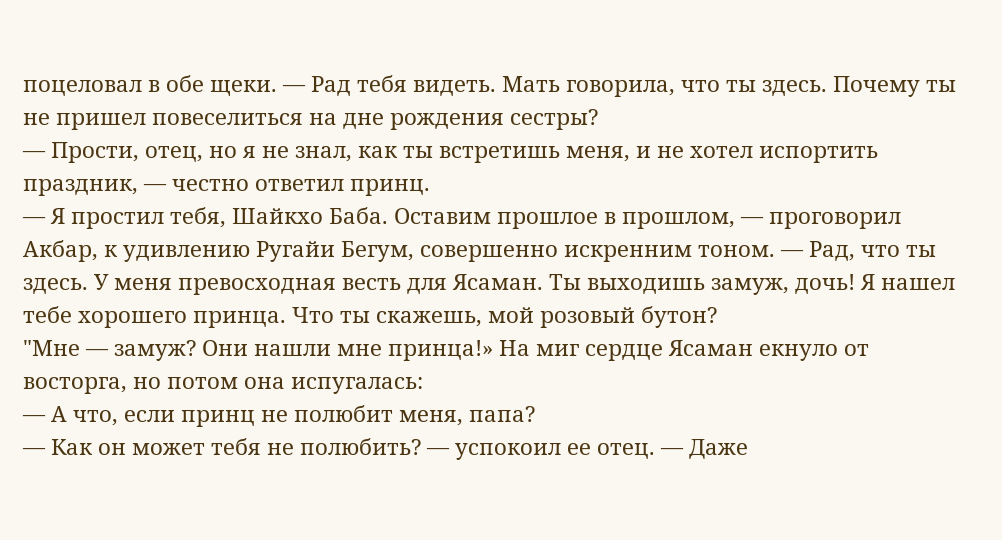поцеловал в обе щеки. — Рад тебя видеть. Мать говорила, что ты здесь. Почему ты не пришел повеселиться на дне рождения сестры?
— Прости, отец, но я не знал, как ты встретишь меня, и не хотел испортить праздник, — честно ответил принц.
— Я простил тебя, Шайкхо Баба. Оставим прошлое в прошлом, — проговорил Акбар, к удивлению Ругайи Бегум, совершенно искренним тоном. — Рад, что ты здесь. У меня превосходная весть для Ясаман. Ты выходишь замуж, дочь! Я нашел тебе хорошего принца. Что ты скажешь, мой розовый бутон?
"Мне — замуж? Они нашли мне принца!» На миг сердце Ясаман екнуло от восторга, но потом она испугалась:
— А что, если принц не полюбит меня, папа?
— Как он может тебя не полюбить? — успокоил ее отец. — Даже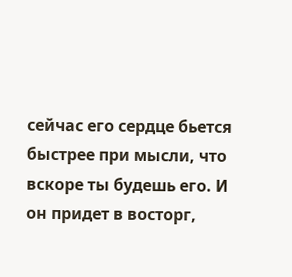сейчас его сердце бьется быстрее при мысли, что вскоре ты будешь его. И он придет в восторг,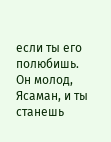если ты его полюбишь. Он молод, Ясаман, и ты станешь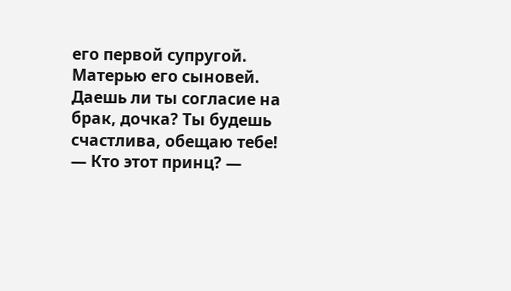его первой супругой. Матерью его сыновей. Даешь ли ты согласие на брак, дочка? Ты будешь счастлива, обещаю тебе!
— Кто этот принц? —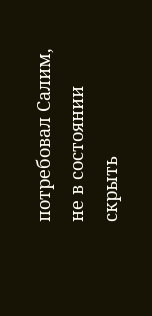потребовал Салим, не в состоянии скрыть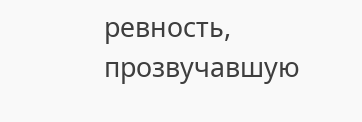ревность, прозвучавшую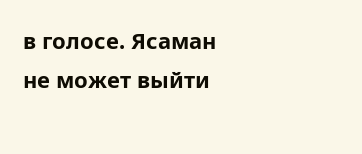в голосе. Ясаман не может выйти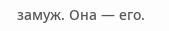замуж. Она — его.